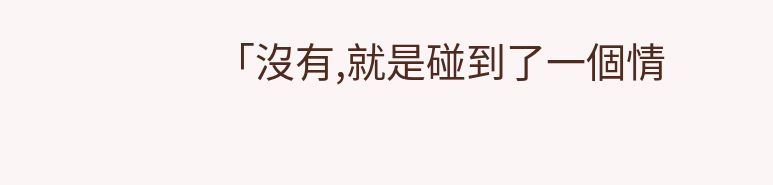「沒有,就是碰到了一個情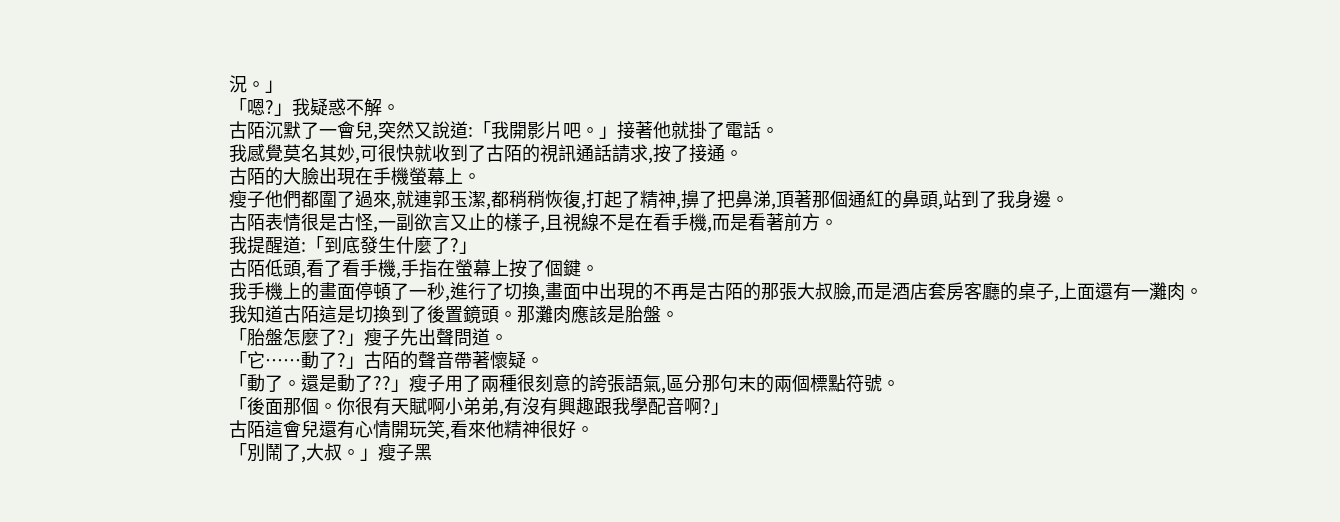況。」
「嗯?」我疑惑不解。
古陌沉默了一會兒,突然又說道:「我開影片吧。」接著他就掛了電話。
我感覺莫名其妙,可很快就收到了古陌的視訊通話請求,按了接通。
古陌的大臉出現在手機螢幕上。
瘦子他們都圍了過來,就連郭玉潔,都稍稍恢復,打起了精神,擤了把鼻涕,頂著那個通紅的鼻頭,站到了我身邊。
古陌表情很是古怪,一副欲言又止的樣子,且視線不是在看手機,而是看著前方。
我提醒道:「到底發生什麼了?」
古陌低頭,看了看手機,手指在螢幕上按了個鍵。
我手機上的畫面停頓了一秒,進行了切換,畫面中出現的不再是古陌的那張大叔臉,而是酒店套房客廳的桌子,上面還有一灘肉。
我知道古陌這是切換到了後置鏡頭。那灘肉應該是胎盤。
「胎盤怎麼了?」瘦子先出聲問道。
「它……動了?」古陌的聲音帶著懷疑。
「動了。還是動了??」瘦子用了兩種很刻意的誇張語氣,區分那句末的兩個標點符號。
「後面那個。你很有天賦啊小弟弟,有沒有興趣跟我學配音啊?」
古陌這會兒還有心情開玩笑,看來他精神很好。
「別鬧了,大叔。」瘦子黑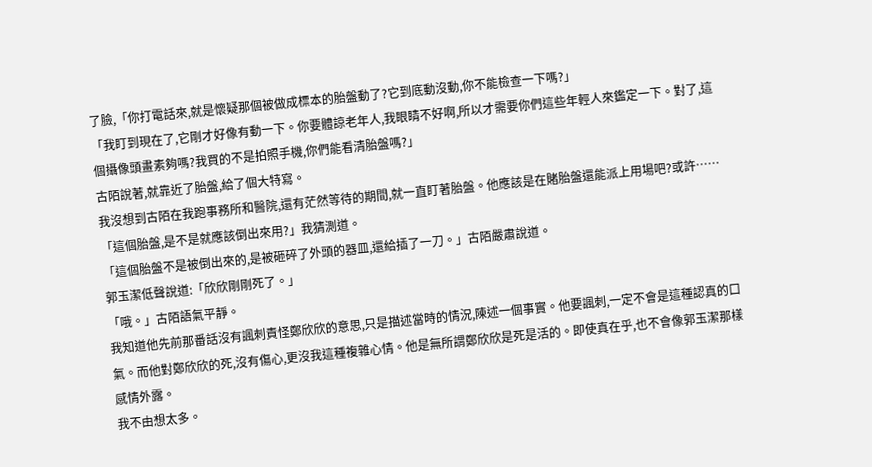了臉,「你打電話來,就是懷疑那個被做成標本的胎盤動了?它到底動沒動,你不能檢查一下嗎?」
「我盯到現在了,它剛才好像有動一下。你要體諒老年人,我眼睛不好啊,所以才需要你們這些年輕人來鑑定一下。對了,這個攝像頭畫素夠嗎?我買的不是拍照手機,你們能看清胎盤嗎?」
古陌說著,就靠近了胎盤,給了個大特寫。
我沒想到古陌在我跑事務所和醫院,還有茫然等待的期間,就一直盯著胎盤。他應該是在賭胎盤還能派上用場吧?或許……
「這個胎盤,是不是就應該倒出來用?」我猜測道。
「這個胎盤不是被倒出來的,是被砸碎了外頭的器皿,還給插了一刀。」古陌嚴肅說道。
郭玉潔低聲說道:「欣欣剛剛死了。」
「哦。」古陌語氣平靜。
我知道他先前那番話沒有諷刺責怪鄭欣欣的意思,只是描述當時的情況,陳述一個事實。他要諷刺,一定不會是這種認真的口氣。而他對鄭欣欣的死,沒有傷心,更沒我這種複雜心情。他是無所謂鄭欣欣是死是活的。即使真在乎,也不會像郭玉潔那樣感情外露。
我不由想太多。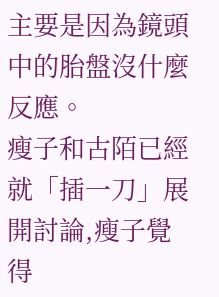主要是因為鏡頭中的胎盤沒什麼反應。
瘦子和古陌已經就「插一刀」展開討論,瘦子覺得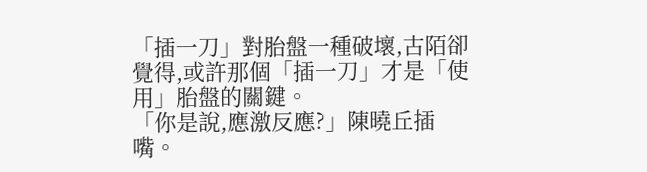「插一刀」對胎盤一種破壞,古陌卻覺得,或許那個「插一刀」才是「使用」胎盤的關鍵。
「你是說,應激反應?」陳曉丘插嘴。